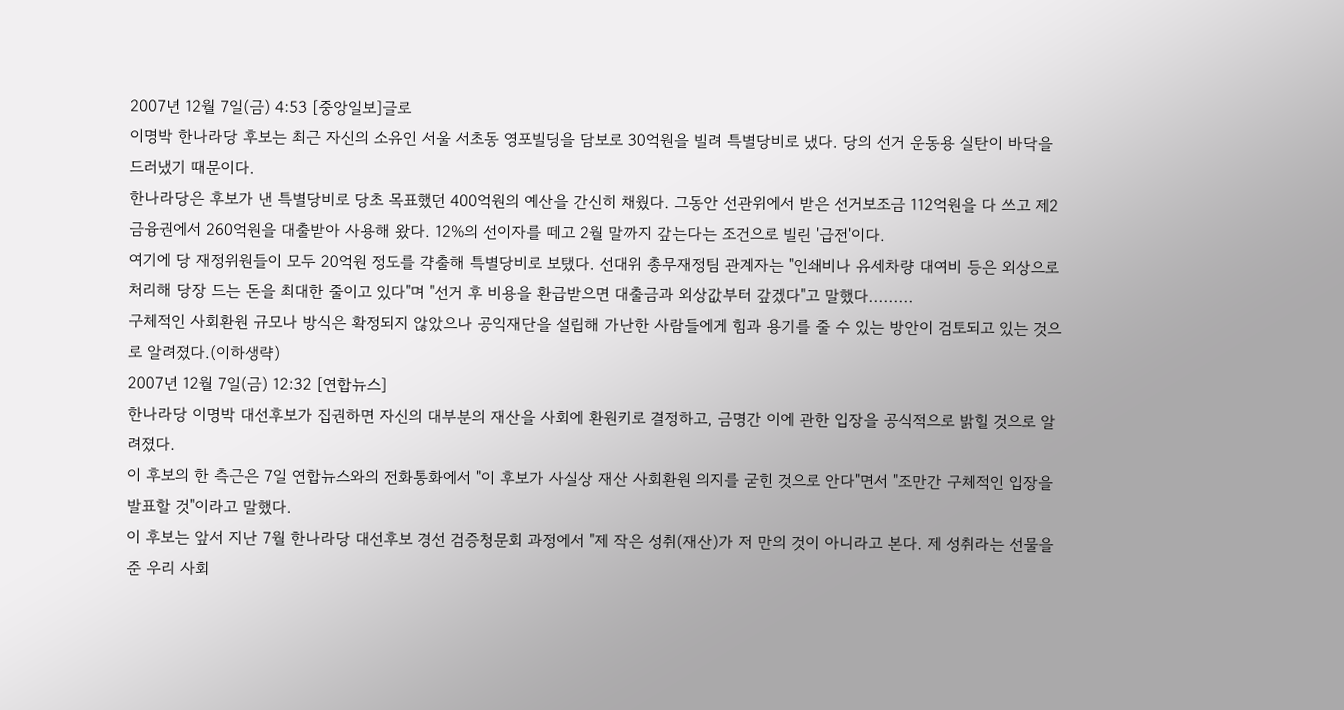2007년 12월 7일(금) 4:53 [중앙일보]글로
이명박 한나라당 후보는 최근 자신의 소유인 서울 서초동 영포빌딩을 담보로 30억원을 빌려 특별당비로 냈다. 당의 선거 운동용 실탄이 바닥을 드러냈기 때문이다.
한나라당은 후보가 낸 특별당비로 당초 목표했던 400억원의 예산을 간신히 채웠다. 그동안 선관위에서 받은 선거보조금 112억원을 다 쓰고 제2금융권에서 260억원을 대출받아 사용해 왔다. 12%의 선이자를 떼고 2월 말까지 갚는다는 조건으로 빌린 '급전'이다.
여기에 당 재정위원들이 모두 20억원 정도를 갹출해 특별당비로 보탰다. 선대위 총무재정팀 관계자는 "인쇄비나 유세차량 대여비 등은 외상으로 처리해 당장 드는 돈을 최대한 줄이고 있다"며 "선거 후 비용을 환급받으면 대출금과 외상값부터 갚겠다"고 말했다.........
구체적인 사회환원 규모나 방식은 확정되지 않았으나 공익재단을 설립해 가난한 사람들에게 힘과 용기를 줄 수 있는 방안이 검토되고 있는 것으로 알려졌다.(이하생략)
2007년 12월 7일(금) 12:32 [연합뉴스]
한나라당 이명박 대선후보가 집권하면 자신의 대부분의 재산을 사회에 환원키로 결정하고, 금명간 이에 관한 입장을 공식적으로 밝힐 것으로 알려졌다.
이 후보의 한 측근은 7일 연합뉴스와의 전화통화에서 "이 후보가 사실상 재산 사회환원 의지를 굳힌 것으로 안다"면서 "조만간 구체적인 입장을 발표할 것"이라고 말했다.
이 후보는 앞서 지난 7월 한나라당 대선후보 경선 검증청문회 과정에서 "제 작은 성취(재산)가 저 만의 것이 아니라고 본다. 제 성취라는 선물을 준 우리 사회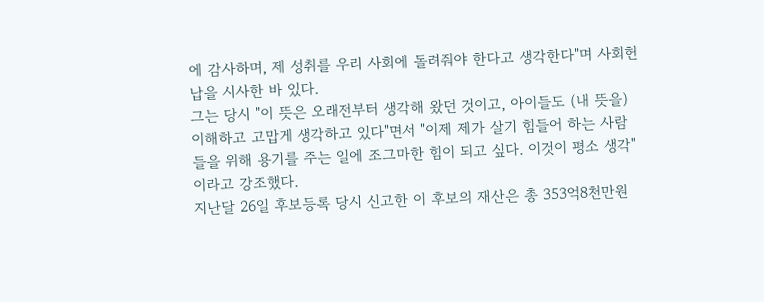에 감사하며, 제 성취를 우리 사회에 돌려줘야 한다고 생각한다"며 사회헌납을 시사한 바 있다.
그는 당시 "이 뜻은 오래전부터 생각해 왔던 것이고, 아이들도 (내 뜻을) 이해하고 고맙게 생각하고 있다"면서 "이제 제가 살기 힘들어 하는 사람들을 위해 용기를 주는 일에 조그마한 힘이 되고 싶다. 이것이 평소 생각"이라고 강조했다.
지난달 26일 후보등록 당시 신고한 이 후보의 재산은 총 353억8천만원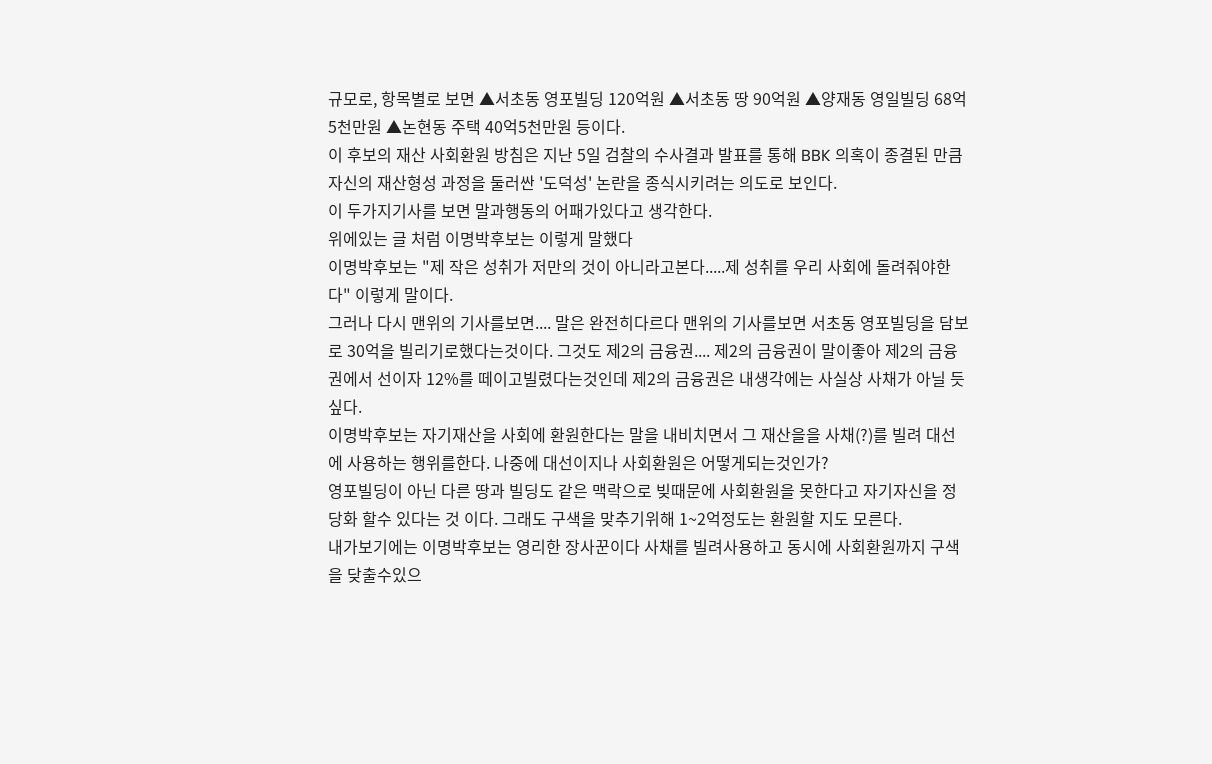규모로, 항목별로 보면 ▲서초동 영포빌딩 120억원 ▲서초동 땅 90억원 ▲양재동 영일빌딩 68억5천만원 ▲논현동 주택 40억5천만원 등이다.
이 후보의 재산 사회환원 방침은 지난 5일 검찰의 수사결과 발표를 통해 BBK 의혹이 종결된 만큼 자신의 재산형성 과정을 둘러싼 '도덕성' 논란을 종식시키려는 의도로 보인다.
이 두가지기사를 보면 말과행동의 어패가있다고 생각한다.
위에있는 글 처럼 이명박후보는 이렇게 말했다
이명박후보는 "제 작은 성취가 저만의 것이 아니라고본다.....제 성취를 우리 사회에 돌려줘야한다" 이렇게 말이다.
그러나 다시 맨위의 기사를보면.... 말은 완전히다르다 맨위의 기사를보면 서초동 영포빌딩을 담보로 30억을 빌리기로했다는것이다. 그것도 제2의 금융권.... 제2의 금융권이 말이좋아 제2의 금융권에서 선이자 12%를 떼이고빌렸다는것인데 제2의 금융권은 내생각에는 사실상 사채가 아닐 듯 싶다.
이명박후보는 자기재산을 사회에 환원한다는 말을 내비치면서 그 재산을을 사채(?)를 빌려 대선에 사용하는 행위를한다. 나중에 대선이지나 사회환원은 어떻게되는것인가?
영포빌딩이 아닌 다른 땅과 빌딩도 같은 맥락으로 빚때문에 사회환원을 못한다고 자기자신을 정당화 할수 있다는 것 이다. 그래도 구색을 맞추기위해 1~2억정도는 환원할 지도 모른다.
내가보기에는 이명박후보는 영리한 장사꾼이다 사채를 빌려사용하고 동시에 사회환원까지 구색을 닺출수있으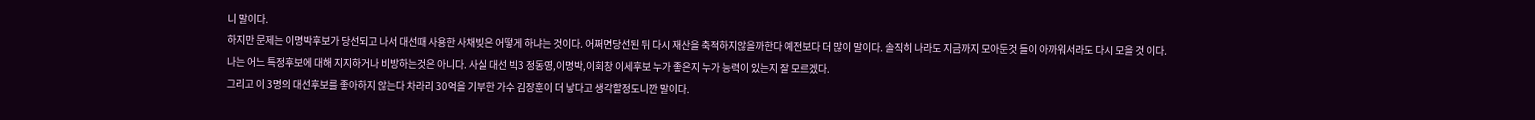니 말이다.
하지만 문제는 이명박후보가 당선되고 나서 대선때 사용한 사채빚은 어떻게 하냐는 것이다. 어쩌면당선된 뒤 다시 재산을 축적하지않을까한다 예전보다 더 많이 말이다. 솔직히 나라도 지금까지 모아둔것 들이 아까워서라도 다시 모을 것 이다.
나는 어느 특정후보에 대해 지지하거나 비방하는것은 아니다. 사실 대선 빅3 정동영,이명박,이회창 이세후보 누가 좋은지 누가 능력이 있는지 잘 모르겠다.
그리고 이 3명의 대선후보를 좋아하지 않는다 차라리 30억을 기부한 가수 김장훈이 더 낳다고 생각할정도니깐 말이다.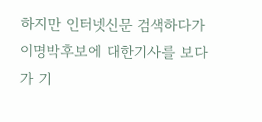하지만 인터넷신문 검색하다가 이명박후보에 대한기사를 보다가 기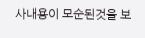사내용이 모순된것을 보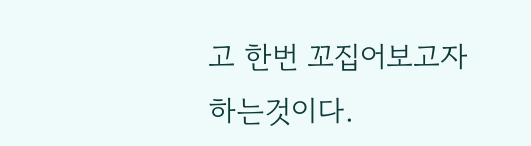고 한번 꼬집어보고자 하는것이다.